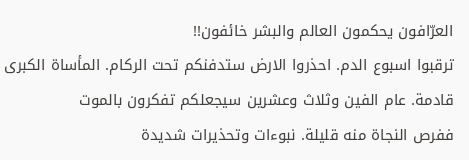العرّافون يحكمون العالم والبشر خائفون!!
ترقبوا اسبوع الدم. احذروا الارض ستدفنكم تحت الركام. المأساة الكبرى قادمة. عام الفين وثلاث وعشرين سيجعلكم تفكرون بالموت
ففرص النجاة منه قليلة. نبوءات وتحذيرات شديدة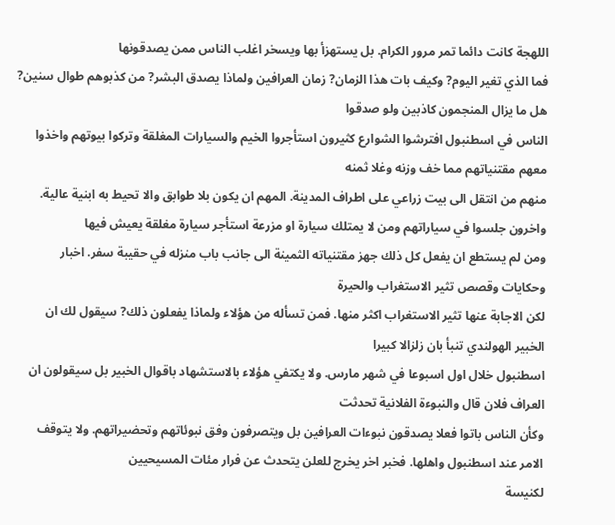اللهجة كانت دائما تمر مرور الكرام. بل يستهزأ بها ويسخر اغلب الناس ممن يصدقونها
فما الذي تغير اليوم? وكيف بات هذا الزمان? زمان العرافين ولماذا يصدق البشر? من كذبوهم طوال سنين? هل ما يزال المنجمون كاذبين ولو صدقوا
الناس في اسطنبول افترشوا الشوارع كثيرون استأجروا الخيم والسيارات المغلقة وتركوا بيوتهم واخذوا معهم مقتنياتهم مما خف وزنه وغلا ثمنه
منهم من انتقل الى بيت زراعي على اطراف المدينة. المهم ان يكون بلا طوابق والا تحيط به ابنية عالية. واخرون جلسوا في سياراتهم ومن لا يمتلك سيارة او مزرعة استأجر سيارة مغلقة يعيش فيها
ومن لم يستطع ان يفعل كل ذلك جهز مقتنياته الثمينة الى جانب باب منزله في حقيبة سفر. اخبار وحكايات وقصص تثير الاستغراب والحيرة
لكن الاجابة عنها تثير الاستغراب اكثر منها. فمن تسأله من هؤلاء ولماذا يفعلون ذلك? سيقول لك ان الخبير الهولندي تنبأ بان زلزالا كبيرا
اسطنبول خلال اول اسبوعا في شهر مارس. ولا يكتفي هؤلاء بالاستشهاد باقوال الخبير بل سيقولون ان العراف فلان قال والنبوءة الفلانية تحدثت
وكأن الناس باتوا فعلا يصدقون نبوءات العرافين بل ويتصرفون وفق نبوئاتهم وتحضيراتهم. ولا يتوقف الامر عند اسطنبول واهلها. فخبر اخر يخرج للعلن يتحدث عن فرار مئات المسيحيين
لكنيسة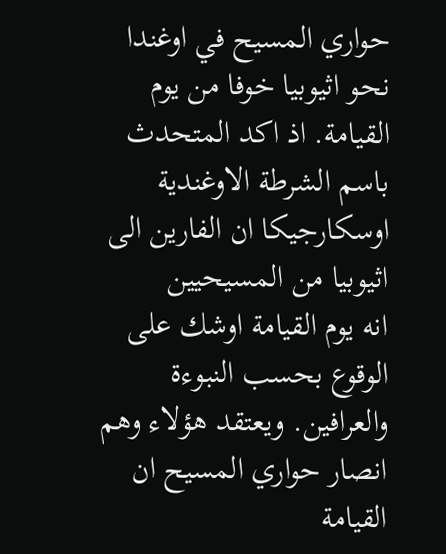حواري المسيح في اوغندا نحو اثيوبيا خوفا من يوم القيامة. اذ اكد المتحدث باسم الشرطة الاوغندية اوسكارجيكا ان الفارين الى اثيوبيا من المسيحيين
انه يوم القيامة اوشك على الوقوع بحسب النبوءة والعرافين. ويعتقد هؤلاء وهم انصار حواري المسيح ان القيامة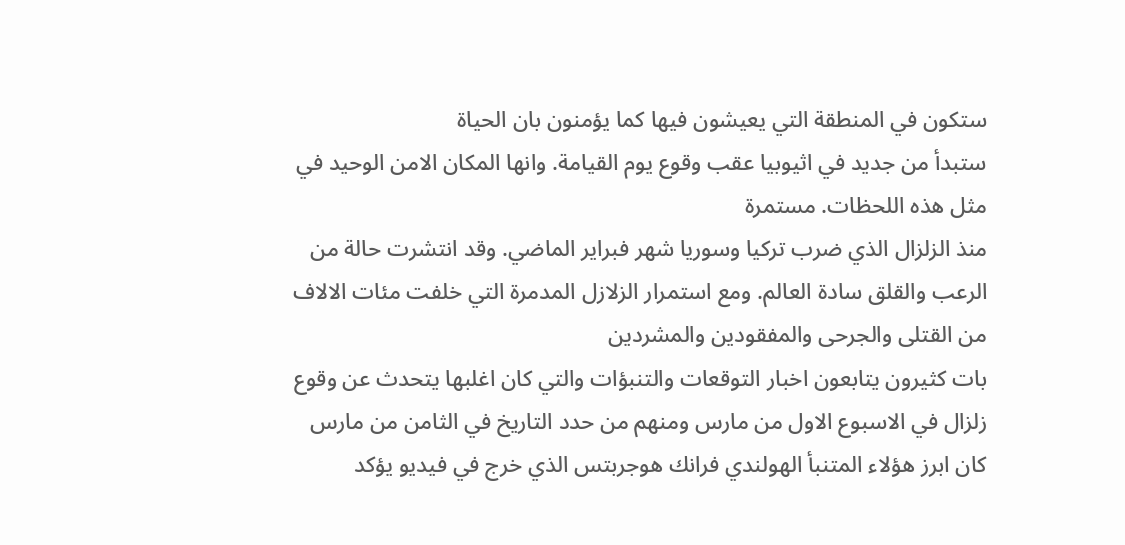ستكون في المنطقة التي يعيشون فيها كما يؤمنون بان الحياة
ستبدأ من جديد في اثيوبيا عقب وقوع يوم القيامة. وانها المكان الامن الوحيد في مثل هذه اللحظات. مستمرة
منذ الزلزال الذي ضرب تركيا وسوريا شهر فبراير الماضي. وقد انتشرت حالة من الرعب والقلق سادة العالم. ومع استمرار الزلازل المدمرة التي خلفت مئات الالاف من القتلى والجرحى والمفقودين والمشردين
بات كثيرون يتابعون اخبار التوقعات والتنبؤات والتي كان اغلبها يتحدث عن وقوع زلزال في الاسبوع الاول من مارس ومنهم من حدد التاريخ في الثامن من مارس
كان ابرز هؤلاء المتنبأ الهولندي فرانك هوجربتس الذي خرج في فيديو يؤكد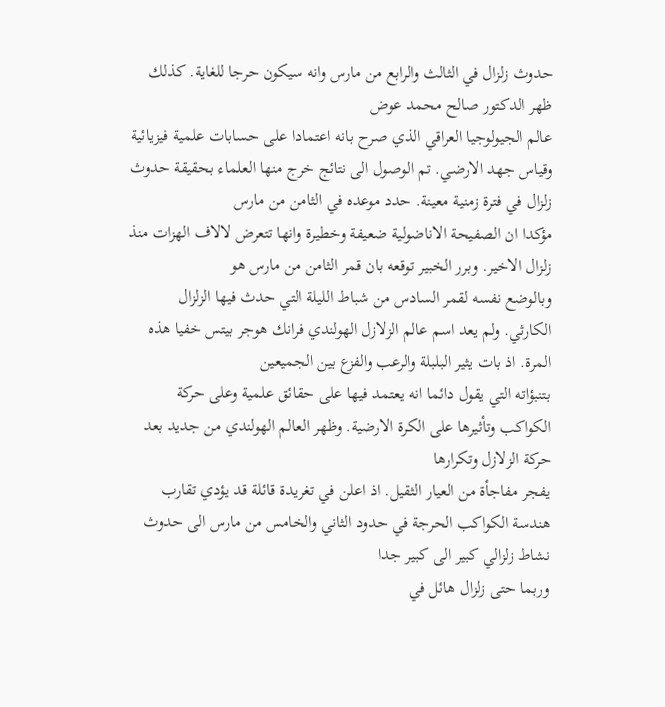حدوث زلزال في الثالث والرابع من مارس وانه سيكون حرجا للغاية. كذلك ظهر الدكتور صالح محمد عوض
عالم الجيولوجيا العراقي الذي صرح بانه اعتمادا على حسابات علمية فيزيائية وقياس جهد الارضي. تم الوصول الى نتائج خرج منها العلماء بحقيقة حدوث زلزال في فترة زمنية معينة. حدد موعده في الثامن من مارس
مؤكدا ان الصفيحة الاناضولية ضعيفة وخطيرة وانها تتعرض لالاف الهزات منذ زلزال الاخير. وبرر الخبير توقعه بان قمر الثامن من مارس هو
وبالوضع نفسه لقمر السادس من شباط الليلة التي حدث فيها الزلزال الكارثي. ولم يعد اسم عالم الزلازل الهولندي فرانك هوجر بيتس خفيا هذه المرة. اذ بات يثير البلبلة والرعب والفزع بين الجميعين
بتنبؤاته التي يقول دائما انه يعتمد فيها على حقائق علمية وعلى حركة الكواكب وتأثيرها على الكرة الارضية. وظهر العالم الهولندي من جديد بعد حركة الزلازل وتكرارها
يفجر مفاجأة من العيار الثقيل. اذ اعلن في تغريدة قائلة قد يؤدي تقارب هندسة الكواكب الحرجة في حدود الثاني والخامس من مارس الى حدوث نشاط زلزالي كبير الى كبير جدا
وربما حتى زلزال هائل في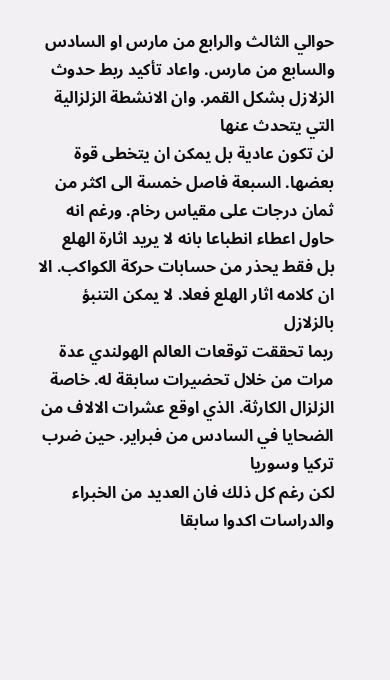حوالي الثالث والرابع من مارس او السادس والسابع من مارس. واعاد تأكيد ربط حدوث الزلازل بشكل القمر. وان الانشطة الزلزالية التي يتحدث عنها
لن تكون عادية بل يمكن ان يتخطى قوة بعضها. السبعة فاصل خمسة الى اكثر من ثمان درجات على مقياس رخام. ورغم انه حاول اعطاء انطباعا بانه لا يريد اثارة الهلع
بل فقط يحذر من حسابات حركة الكواكب. الا ان كلامه اثار الهلع فعلا. لا يمكن التنبؤ بالزلازل
ربما تحققت توقعات العالم الهولندي عدة مرات من خلال تحضيرات سابقة له. خاصة الزلزال الكارثة. الذي اوقع عشرات الالاف من الضحايا في السادس من فبراير. حين ضرب تركيا وسوريا
لكن رغم كل ذلك فان العديد من الخبراء والدراسات اكدوا سابقا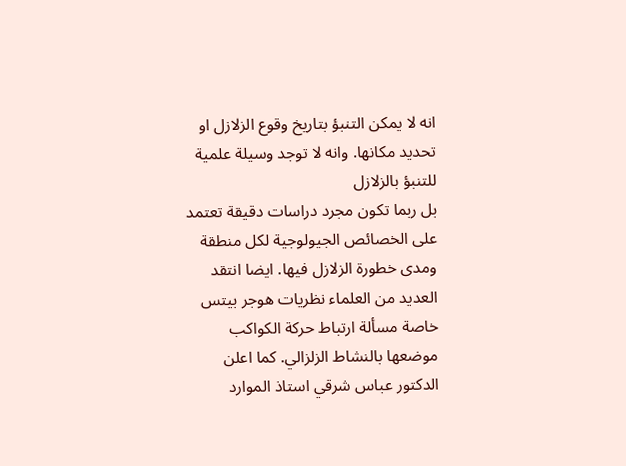انه لا يمكن التنبؤ بتاريخ وقوع الزلازل او تحديد مكانها. وانه لا توجد وسيلة علمية للتنبؤ بالزلازل
بل ربما تكون مجرد دراسات دقيقة تعتمد على الخصائص الجيولوجية لكل منطقة ومدى خطورة الزلازل فيها. ايضا انتقد العديد من العلماء نظريات هوجر بيتس خاصة مسألة ارتباط حركة الكواكب
موضعها بالنشاط الزلزالي. كما اعلن الدكتور عباس شرقي استاذ الموارد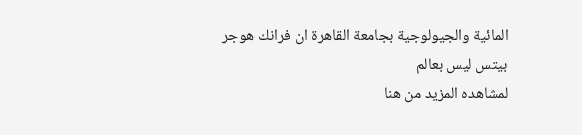المائية والجيولوجية بجامعة القاهرة ان فرانك هوجر بيتس ليس بعالم
لمشاهده المزيد من هنا